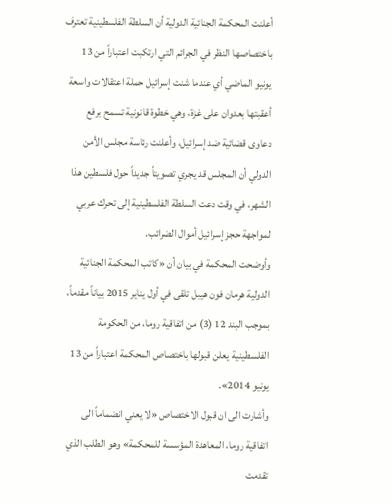أعلنت المحكمة الجنائية الدولية أن السلطة الفلسطينية تعترف باختصاصها النظر في الجرائم التي ارتكبت اعتباراً من 13 يونيو الماضي أي عندما شنت إسرائيل حملة اعتقالات واسعة أعقبتها بعدوان على غزة، وهي خطوة قانونية تسمح برفع دعاوى قضائية ضد إسرائيل، وأعلنت رئاسة مجلس الأمن الدولي أن المجلس قد يجري تصويتاً جديداً حول فلسطين هذا الشهر، في وقت دعت السلطة الفلسطينية إلى تحرك عربي لمواجهة حجز إسرائيل أموال الضرائب.
وأوضحت المحكمة في بيان أن «كاتب المحكمة الجنائية الدولية هرمان فون هيبل تلقى في أول يناير 2015 بياناً مقدماً، بموجب البند 12 (3) من اتفاقية روما، من الحكومة الفلسطينية يعلن قبولها باختصاص المحكمة اعتباراً من 13 يونيو 2014».
وأشارت الى ان قبول الاختصاص «لا يعني انضماماً الى اتفاقية روما، المعاهدة المؤسسة للمحكمة» وهو الطلب الذي تقدمت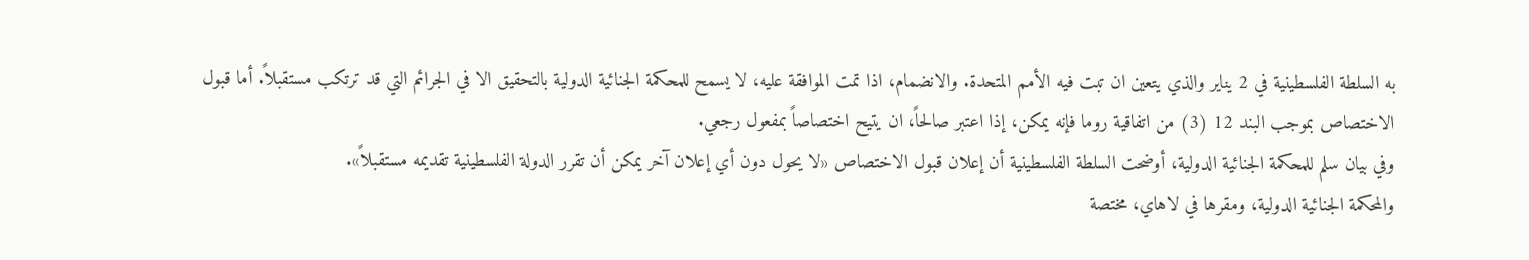به السلطة الفلسطينية في 2 يناير والذي يتعين ان تبت فيه الأمم المتحدة. والانضمام، اذا تمت الموافقة عليه، لا يسمح للمحكمة الجنائية الدولية بالتحقيق الا في الجرائم التي قد ترتكب مستقبلاً. أما قبول الاختصاص بموجب البند 12 (3) من اتفاقية روما فإنه يمكن، إذا اعتبر صالحاً، ان يتيح اختصاصاً بمفعول رجعي.
وفي بيان سلم للمحكمة الجنائية الدولية، أوضحت السلطة الفلسطينية أن إعلان قبول الاختصاص «لا يحول دون أي إعلان آخر يمكن أن تقرر الدولة الفلسطينية تقديمه مستقبلاً».
والمحكمة الجنائية الدولية، ومقرها في لاهاي، مختصة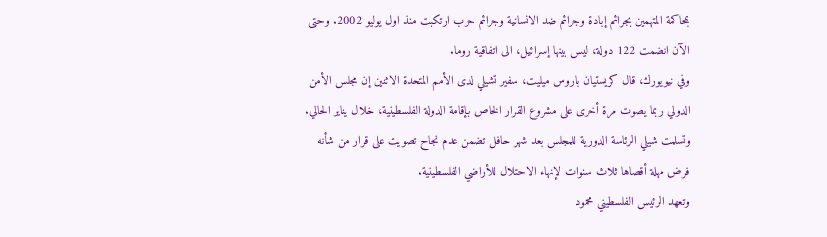بمحاكمة المتهمين بجرائم إبادة وجرائم ضد الانسانية وجرائم حرب ارتكبت منذ اول يوليو 2002. وحتى الآن انضمت 122 دولة، ليس بينها إسرائيل، الى اتفاقية روما.
وفي نيويورك، قال كريستيان باروس ميليت، سفير تشيلي لدى الأمم المتحدة الاثنين إن مجلس الأمن الدولي ربما يصوت مرة أخرى على مشروع القرار الخاص بإقامة الدولة الفلسطينية، خلال يناير الحالي.
وتسلمت شيلي الرئاسة الدورية للمجلس بعد شهر حافل تضمن عدم نجاح تصويت على قرار من شأنه فرض مهلة أقصاها ثلاث سنوات لإنهاء الاحتلال للأراضي الفلسطينية.
وتعهد الرئيس الفلسطيني محمود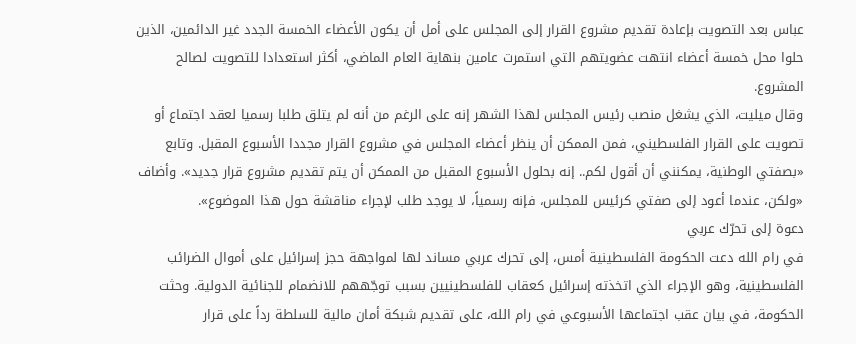عباس بعد التصويت بإعادة تقديم مشروع القرار إلى المجلس على أمل أن يكون الأعضاء الخمسة الجدد غير الدائمين، الذين حلوا محل خمسة أعضاء انتهت عضويتهم التي استمرت عامين بنهاية العام الماضي، أكثر استعدادا للتصويت لصالح المشروع.
وقال ميليت، الذي يشغل منصب رئيس المجلس لهذا الشهر إنه على الرغم من أنه لم يتلق طلبا رسميا لعقد اجتماع أو تصويت على القرار الفلسطيني، فمن الممكن أن ينظر أعضاء المجلس في مشروع القرار مجددا الأسبوع المقبل. وتابع «بصفتي الوطنية، يمكنني أن أقول لكم.. إنه بحلول الأسبوع المقبل من الممكن أن يتم تقديم مشروع قرار جديد». وأضاف «ولكن، عندما أعود إلى صفتي كرئيس للمجلس، فإنه رسمياً، لا يوجد طلب لإجراء مناقشة حول هذا الموضوع».
دعوة إلى تحرّك عربي
في رام الله دعت الحكومة الفلسطينية أمس، إلى تحرك عربي مساند لها لمواجهة حجز إسرائيل على أموال الضرائب الفلسطينية، وهو الإجراء الذي اتخذته إسرائيل كعقاب للفلسطينيين بسبب توجّههم للانضمام للجنائية الدولية. وحثت الحكومة، في بيان عقب اجتماعها الأسبوعي في رام الله، على تقديم شبكة أمان مالية للسلطة رداً على قرار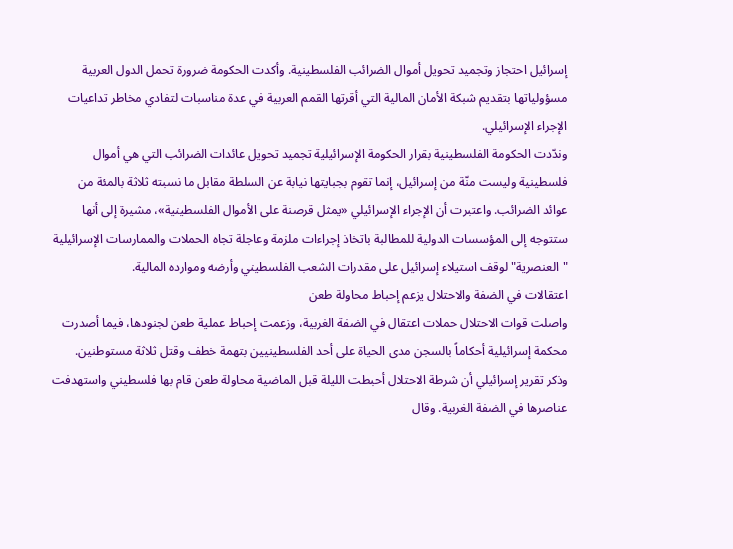إسرائيل احتجاز وتجميد تحويل أموال الضرائب الفلسطينية. وأكدت الحكومة ضرورة تحمل الدول العربية مسؤولياتها بتقديم شبكة الأمان المالية التي أقرتها القمم العربية في عدة مناسبات لتفادي مخاطر تداعيات الإجراء الإسرائيلي.
وندّدت الحكومة الفلسطينية بقرار الحكومة الإسرائيلية تجميد تحويل عائدات الضرائب التي هي أموال فلسطينية وليست منّة من إسرائيل، إنما تقوم بجبايتها نيابة عن السلطة مقابل ما نسبته ثلاثة بالمئة من عوائد الضرائب. واعتبرت أن الإجراء الإسرائيلي «يمثل قرصنة على الأموال الفلسطينية»، مشيرة إلى أنها ستتوجه إلى المؤسسات الدولية للمطالبة باتخاذ إجراءات ملزمة وعاجلة تجاه الحملات والممارسات الإسرائيلية "العنصرية" لوقف استيلاء إسرائيل على مقدرات الشعب الفلسطيني وأرضه وموارده المالية.
اعتقالات في الضفة والاحتلال يزعم إحباط محاولة طعن
واصلت قوات الاحتلال حملات اعتقال في الضفة الغربية، وزعمت إحباط عملية طعن لجنودها، فيما أصدرت محكمة إسرائيلية أحكاماً بالسجن مدى الحياة على أحد الفلسطينيين بتهمة خطف وقتل ثلاثة مستوطنين.
وذكر تقرير إسرائيلي أن شرطة الاحتلال أحبطت الليلة قبل الماضية محاولة طعن قام بها فلسطيني واستهدفت عناصرها في الضفة الغربية. وقال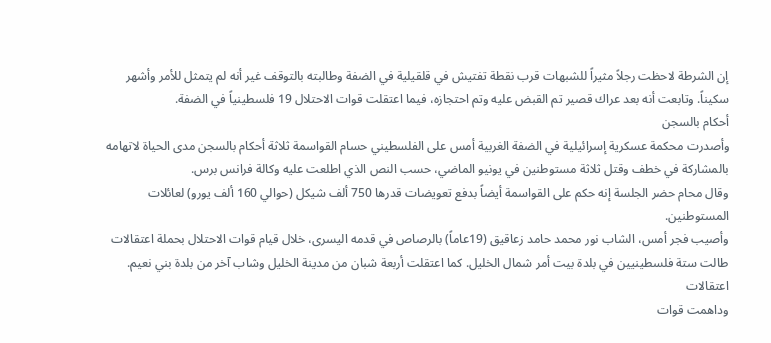إن الشرطة لاحظت رجلاً مثيراً للشبهات قرب نقطة تفتيش في قلقيلية في الضفة وطالبته بالتوقف غير أنه لم يتمثل للأمر وأشهر سكيناً. وتابعت أنه بعد عراك قصير تم القبض عليه وتم احتجازه، فيما اعتقلت قوات الاحتلال 19 فلسطينياً في الضفة.
أحكام بالسجن
وأصدرت محكمة عسكرية إسرائيلية في الضفة الغربية أمس على الفلسطيني حسام القواسمة ثلاثة أحكام بالسجن مدى الحياة لاتهامه بالمشاركة في خطف وقتل ثلاثة مستوطنين في يونيو الماضي، حسب النص الذي اطلعت عليه وكالة فرانس برس.
وقال محام حضر الجلسة إنه حكم على القواسمة أيضاً بدفع تعويضات قدرها 750 ألف شيكل (حوالي 160 ألف يورو) لعائلات المستوطنين.
وأصيب فجر أمس، الشاب نور محمد حامد زعاقيق (19عاماً) بالرصاص في قدمه اليسرى، خلال قيام قوات الاحتلال بحملة اعتقالات طالت ستة فلسطينيين في بلدة بيت أمر شمال الخليل. كما اعتقلت أربعة شبان من مدينة الخليل وشاب آخر من بلدة بني نعيم.
اعتقالات
وداهمت قوات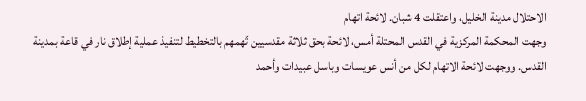الاحتلال مدينة الخليل، واعتقلت 4 شبان. لائحة اتهام
وجهت المحكمة المركزية في القدس المحتلة أمس، لائحة بحق ثلاثة مقدسيين تّهمهم بالتخطيط لتنفيذ عملية إطلاق نار في قاعة بمدينة القدس. ووجهت لائحة الاتهام لكل من أنس عويسات وباسل عبيدات وأحمد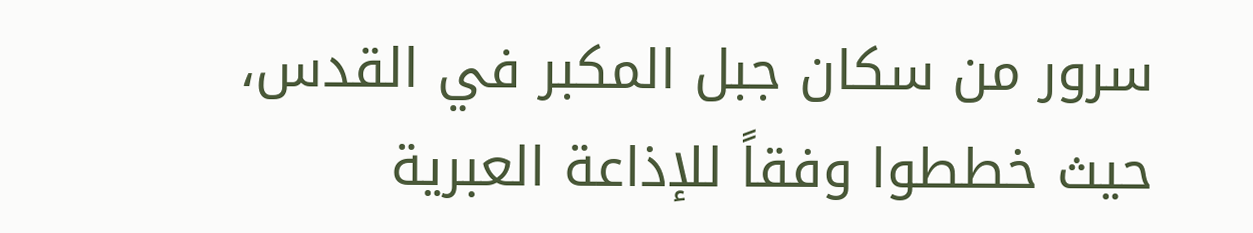سرور من سكان جبل المكبر في القدس، حيث خططوا وفقاً للإذاعة العبرية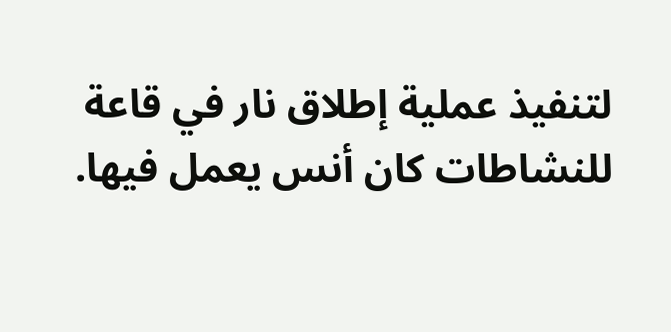لتنفيذ عملية إطلاق نار في قاعة للنشاطات كان أنس يعمل فيها.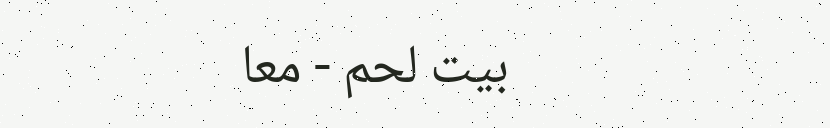بيت لحم - معا